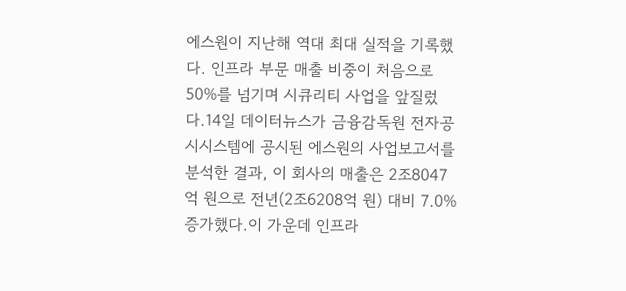에스원이 지난해 역대 최대 실적을 기록했다. 인프라 부문 매출 비중이 처음으로 50%를 넘기며 시큐리티 사업을 앞질렀다.14일 데이터뉴스가 금융감독원 전자공시시스템에 공시된 에스원의 사업보고서를 분석한 결과, 이 회사의 매출은 2조8047억 원으로 전년(2조6208억 원) 대비 7.0% 증가했다.이 가운데 인프라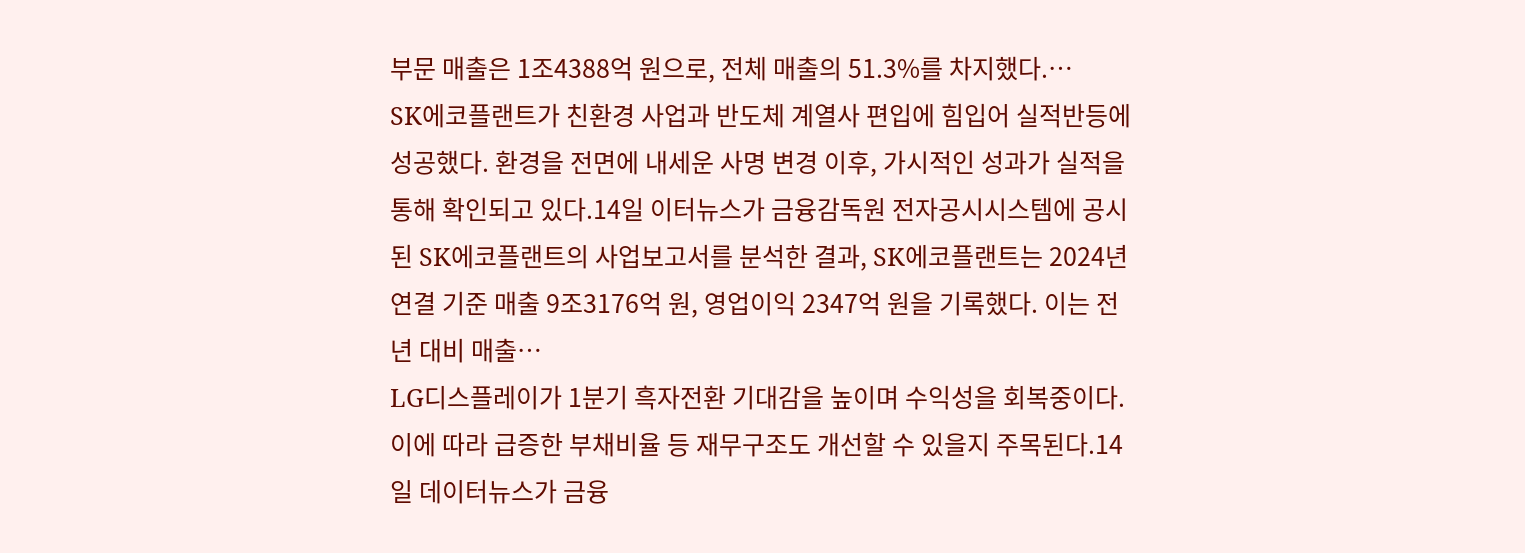부문 매출은 1조4388억 원으로, 전체 매출의 51.3%를 차지했다.…
SK에코플랜트가 친환경 사업과 반도체 계열사 편입에 힘입어 실적반등에 성공했다. 환경을 전면에 내세운 사명 변경 이후, 가시적인 성과가 실적을 통해 확인되고 있다.14일 이터뉴스가 금융감독원 전자공시시스템에 공시된 SK에코플랜트의 사업보고서를 분석한 결과, SK에코플랜트는 2024년 연결 기준 매출 9조3176억 원, 영업이익 2347억 원을 기록했다. 이는 전년 대비 매출…
LG디스플레이가 1분기 흑자전환 기대감을 높이며 수익성을 회복중이다. 이에 따라 급증한 부채비율 등 재무구조도 개선할 수 있을지 주목된다.14일 데이터뉴스가 금융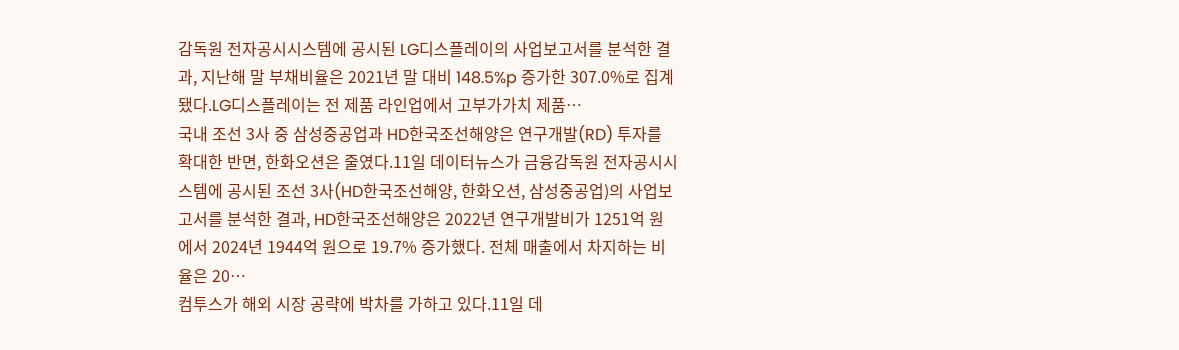감독원 전자공시시스템에 공시된 LG디스플레이의 사업보고서를 분석한 결과, 지난해 말 부채비율은 2021년 말 대비 148.5%p 증가한 307.0%로 집계됐다.LG디스플레이는 전 제품 라인업에서 고부가가치 제품…
국내 조선 3사 중 삼성중공업과 HD한국조선해양은 연구개발(RD) 투자를 확대한 반면, 한화오션은 줄였다.11일 데이터뉴스가 금융감독원 전자공시시스템에 공시된 조선 3사(HD한국조선해양, 한화오션, 삼성중공업)의 사업보고서를 분석한 결과, HD한국조선해양은 2022년 연구개발비가 1251억 원에서 2024년 1944억 원으로 19.7% 증가했다. 전체 매출에서 차지하는 비율은 20…
컴투스가 해외 시장 공략에 박차를 가하고 있다.11일 데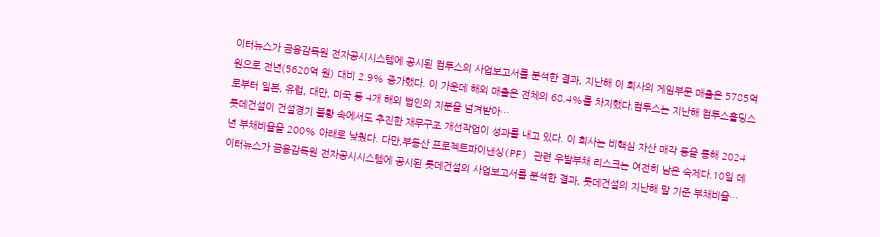이터뉴스가 금융감독원 전자공시시스템에 공시된 컴투스의 사업보고서를 분석한 결과, 지난해 이 회사의 게임부문 매출은 5785억 원으로 전년(5620억 원) 대비 2.9% 증가했다. 이 가운데 해외 매출은 전체의 68.4%를 차지했다.컴투스는 지난해 컴투스홀딩스로부터 일본, 유럽, 대만, 미국 등 4개 해외 법인의 지분을 넘겨받아…
롯데건설이 건설경기 불황 속에서도 추진한 재무구조 개선작업이 성과를 내고 있다. 이 회사는 비핵심 자산 매각 등을 통해 2024년 부채비율을 200% 아래로 낮췄다. 다만,부동산 프로젝트파이낸싱(PF) 관련 우발부채 리스크는 여전히 남은 숙제다.10일 데이터뉴스가 금융감독원 전자공시시스템에 공시된 롯데건설의 사업보고서를 분석한 결과, 롯데건설의 지난해 말 기준 부채비율…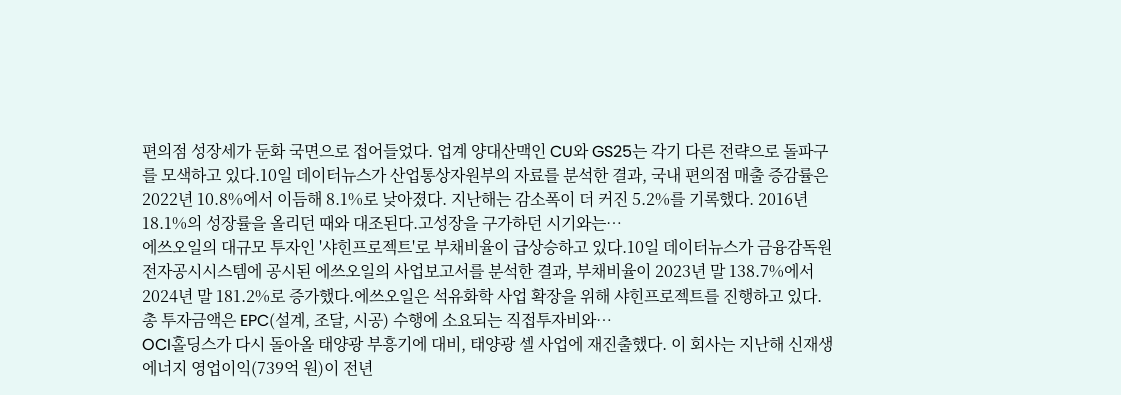편의점 성장세가 둔화 국면으로 접어들었다. 업계 양대산맥인 CU와 GS25는 각기 다른 전략으로 돌파구를 모색하고 있다.10일 데이터뉴스가 산업통상자원부의 자료를 분석한 결과, 국내 편의점 매출 증감률은 2022년 10.8%에서 이듬해 8.1%로 낮아졌다. 지난해는 감소폭이 더 커진 5.2%를 기록했다. 2016년 18.1%의 성장률을 올리던 때와 대조된다.고성장을 구가하던 시기와는…
에쓰오일의 대규모 투자인 '샤힌프로젝트'로 부채비율이 급상승하고 있다.10일 데이터뉴스가 금융감독원 전자공시시스템에 공시된 에쓰오일의 사업보고서를 분석한 결과, 부채비율이 2023년 말 138.7%에서 2024년 말 181.2%로 증가했다.에쓰오일은 석유화학 사업 확장을 위해 샤힌프로젝트를 진행하고 있다. 총 투자금액은 EPC(설계, 조달, 시공) 수행에 소요되는 직접투자비와…
OCI홀딩스가 다시 돌아올 태양광 부흥기에 대비, 태양광 셀 사업에 재진출했다. 이 회사는 지난해 신재생에너지 영업이익(739억 원)이 전년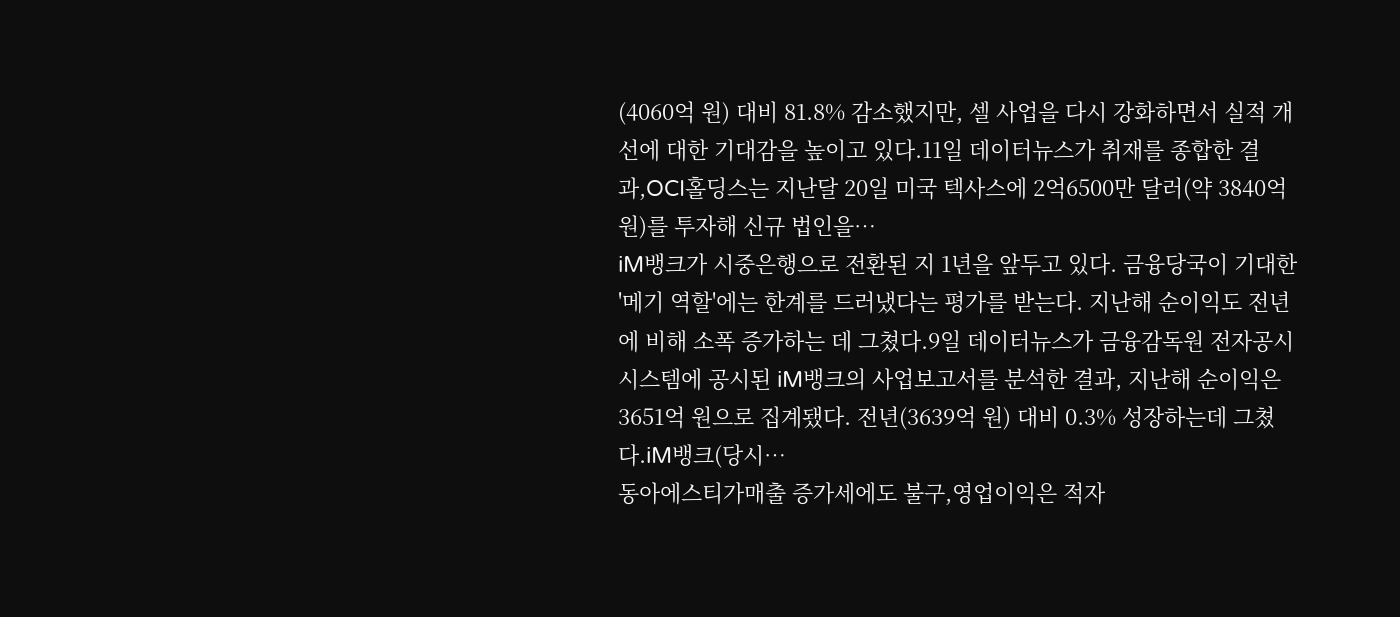(4060억 원) 대비 81.8% 감소했지만, 셀 사업을 다시 강화하면서 실적 개선에 대한 기대감을 높이고 있다.11일 데이터뉴스가 취재를 종합한 결과,OCI홀딩스는 지난달 20일 미국 텍사스에 2억6500만 달러(약 3840억 원)를 투자해 신규 법인을…
iM뱅크가 시중은행으로 전환된 지 1년을 앞두고 있다. 금융당국이 기대한 '메기 역할'에는 한계를 드러냈다는 평가를 받는다. 지난해 순이익도 전년에 비해 소폭 증가하는 데 그쳤다.9일 데이터뉴스가 금융감독원 전자공시시스템에 공시된 iM뱅크의 사업보고서를 분석한 결과, 지난해 순이익은 3651억 원으로 집계됐다. 전년(3639억 원) 대비 0.3% 성장하는데 그쳤다.iM뱅크(당시…
동아에스티가매출 증가세에도 불구,영업이익은 적자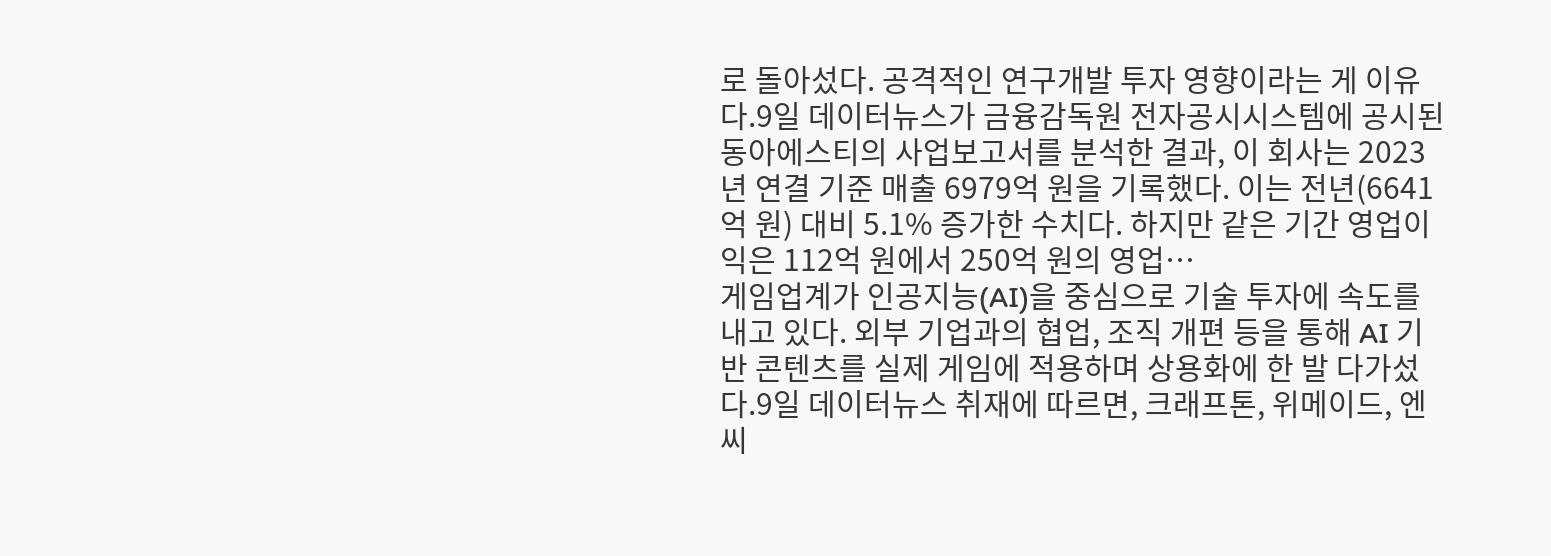로 돌아섰다. 공격적인 연구개발 투자 영향이라는 게 이유다.9일 데이터뉴스가 금융감독원 전자공시시스템에 공시된 동아에스티의 사업보고서를 분석한 결과, 이 회사는 2023년 연결 기준 매출 6979억 원을 기록했다. 이는 전년(6641억 원) 대비 5.1% 증가한 수치다. 하지만 같은 기간 영업이익은 112억 원에서 250억 원의 영업…
게임업계가 인공지능(AI)을 중심으로 기술 투자에 속도를 내고 있다. 외부 기업과의 협업, 조직 개편 등을 통해 AI 기반 콘텐츠를 실제 게임에 적용하며 상용화에 한 발 다가섰다.9일 데이터뉴스 취재에 따르면, 크래프톤, 위메이드, 엔씨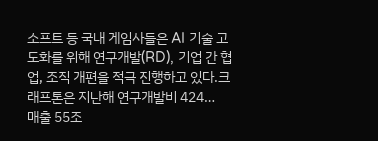소프트 등 국내 게임사들은 AI 기술 고도화를 위해 연구개발(RD), 기업 간 협업, 조직 개편을 적극 진행하고 있다.크래프톤은 지난해 연구개발비 424…
매출 55조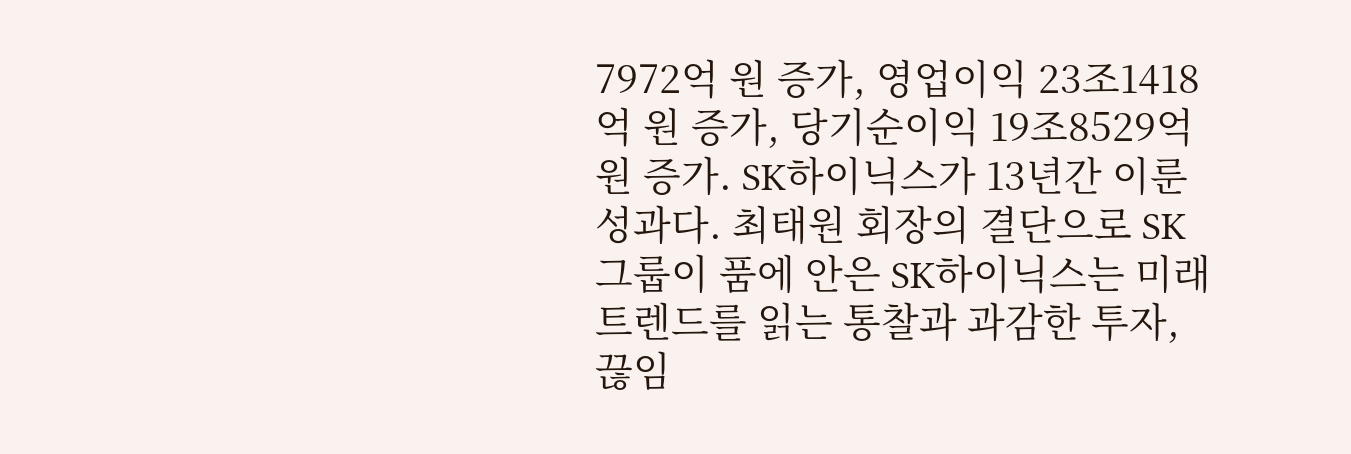7972억 원 증가, 영업이익 23조1418억 원 증가, 당기순이익 19조8529억 원 증가. SK하이닉스가 13년간 이룬 성과다. 최태원 회장의 결단으로 SK그룹이 품에 안은 SK하이닉스는 미래 트렌드를 읽는 통찰과 과감한 투자, 끊임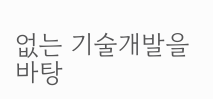없는 기술개발을 바탕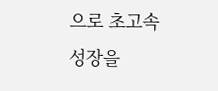으로 초고속 성장을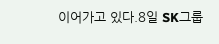이어가고 있다.8일 SK그룹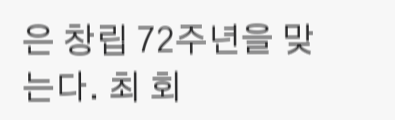은 창립 72주년을 맞는다. 최 회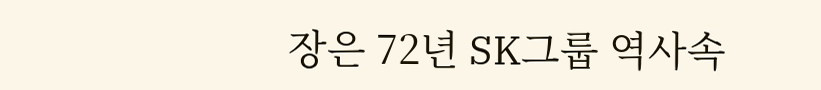장은 72년 SK그룹 역사속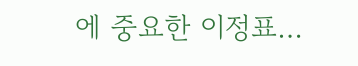에 중요한 이정표…